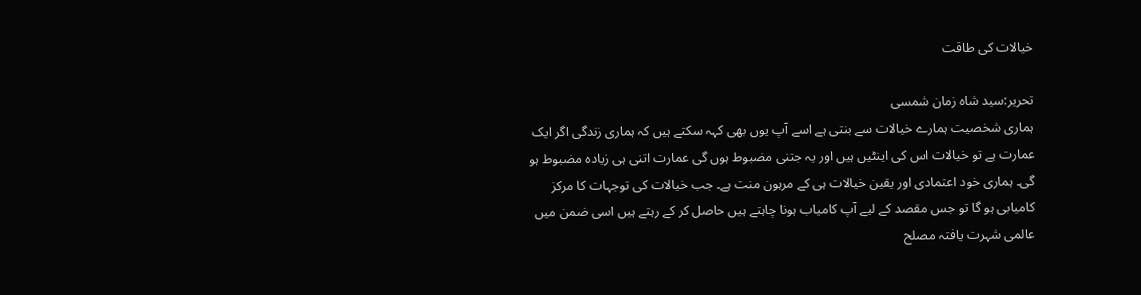خیالات کی طاقت

تحریر:سید شاہ زمان شمسی
ہماری شخصیت ہمارے خیالات سے بنتی ہے اسے آپ یوں بھی کہہ سکتے ہیں کہ ہماری زندگی اگر ایک عمارت ہے تو خیالات اس کی اینٹیں ہیں اور یہ جتنی مضبوط ہوں گی عمارت اتنی ہی زیادہ مضبوط ہو گی۔ ہماری خود اعتمادی اور یقین خیالات ہی کے مرہون منت ہے۔ جب خیالات کی توجہات کا مرکز کامیابی ہو گا تو جس مقصد کے لیے آپ کامیاب ہونا چاہتے ہیں حاصل کر کے رہتے ہیں اسی ضمن میں عالمی شہرت یافتہ مصلح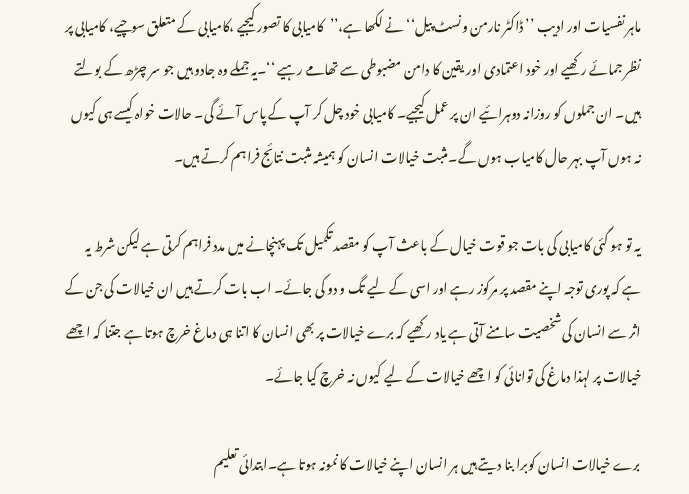ماہر نفسیات اور ادیب ’’ڈاکٹر نارمن ونسٹ پیل‘‘نے لکھا ہے،’’کامیابی کا تصور کیجیے ،کامیابی کے متعلق سوچیے، کامیابی پر نظر جمائے رکھیے اور خود اعتمادی اور یقین کا دامن مضبوطی سے تھامے رہیے ‘‘۔یہ جملے وہ جادو ہیں جو سر چڑھ کے بولتے ہیں۔ ان جملوں کو روزانہ دوہرائیے ان پر عمل کیجیے۔ کامیابی خود چل کر آپ کے پاس آئے گی۔ حالات خواہ کیسے ہی کیوں نہ ہوں آپ بہر حال کامیاب ہوں گے۔مثبت خیالات انسان کو ہمیشہ مثبت نتائج فراہم کرتے ہیں۔

یہ تو ہو گئی کامیابی کی بات جو قوت خیال کے باعث آپ کو مقصد تکمیل تک پہنچانے میں مدد فراہم کرتی ہے لیکن شرط یہ ہے کہ پوری توجہ اپنے مقصد پر مرکوز رہے اور اسی کے لیے تگ و دو کی جائے۔ اب بات کرتے ہیں ان خیالات کی جن کے اثر سے انسان کی شخصیت سامنے آتی ہے یاد رکھیے کہ برے خیالات پر بھی انسان کا اتنا ہی دماغ خرچ ہوتا ہے جتنا کہ اچھے خیالات پر لہذا دماغ کی توانائی کو اچھے خیالات کے لیے کیوں نہ خرچ کیا جائے۔

برے خیالات انسان کوبرا بنا دیتے ہیں ہر انسان اپنے خیالات کا نمونہ ہوتا ہے۔ابتدائی تعلیم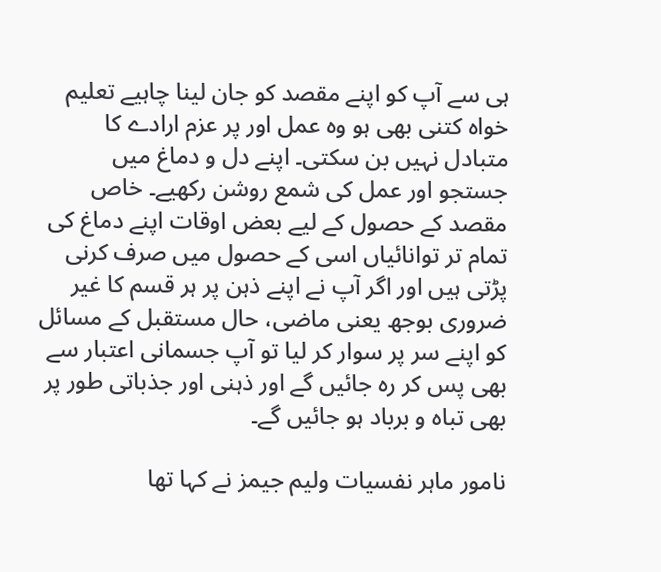ہی سے آپ کو اپنے مقصد کو جان لینا چاہیے تعلیم خواہ کتنی بھی ہو وہ عمل اور پر عزم ارادے کا متبادل نہیں بن سکتی۔ اپنے دل و دماغ میں جستجو اور عمل کی شمع روشن رکھیے۔ خاص مقصد کے حصول کے لیے بعض اوقات اپنے دماغ کی تمام تر توانائیاں اسی کے حصول میں صرف کرنی پڑتی ہیں اور اگر آپ نے اپنے ذہن پر ہر قسم کا غیر ضروری بوجھ یعنی ماضی، حال مستقبل کے مسائل کو اپنے سر پر سوار کر لیا تو آپ جسمانی اعتبار سے بھی پس کر رہ جائیں گے اور ذہنی اور جذباتی طور پر بھی تباہ و برباد ہو جائیں گے۔

نامور ماہر نفسیات ولیم جیمز نے کہا تھا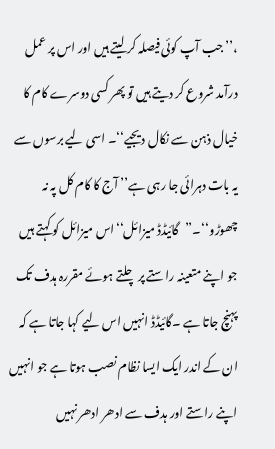،’’جب آپ کوئی فیصلہ کر لیتے ہیں اور اس پر عمل درآمد شروع کر دیتے ہیں تو پھر کسی دوسرے کام کا خیال ذہن سے نکال دیجیے‘‘۔ اسی لیے برسوں سے یہ بات دہرائی جا رہی ہے’’ آج کا کام کل پہ نہ چھوڑو‘‘۔’’گائیڈڈ میزائل‘‘اس میزائل کو کہتے ہیں جو اپنے متعینہ راستے پر چلتے ہوئے مقررہ ہدف تک پہنچ جاتا ہے ۔گائیڈڈ انہیں اس لیے کہا جاتا ہے کہ ان کے اندر ایک ایسا نظام نصب ہوتا ہے جو انہیں اپنے راستے اور ہدف سے ادھر ادھر نہیں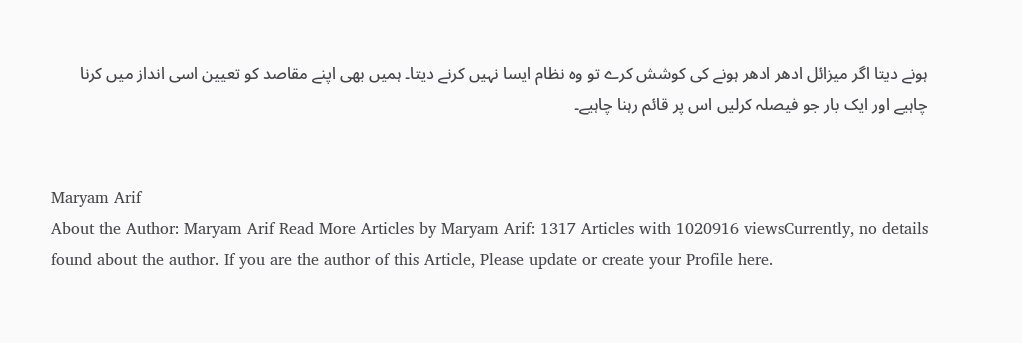ہونے دیتا اگر میزائل ادھر ادھر ہونے کی کوشش کرے تو وہ نظام ایسا نہیں کرنے دیتا۔ ہمیں بھی اپنے مقاصد کو تعیین اسی انداز میں کرنا چاہیے اور ایک بار جو فیصلہ کرلیں اس پر قائم رہنا چاہیے۔


Maryam Arif
About the Author: Maryam Arif Read More Articles by Maryam Arif: 1317 Articles with 1020916 viewsCurrently, no details found about the author. If you are the author of this Article, Please update or create your Profile here.